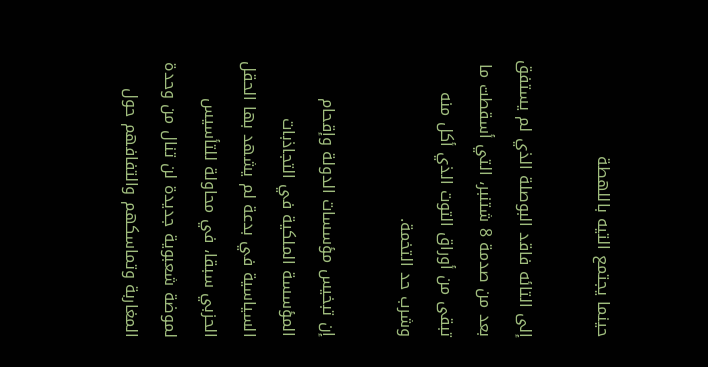حينما يجتمع التيه باللهطة

إلى التائه فاقد البوصلة الذي لم يستفق بعد من صدمة 8 شتنبر، التي أسقطت ما تبقى من أوراق التوت الذي أكل منه وشرب حد التخمة.

إن تبخيس مؤسسات الدولة وإقحام المؤسسة الملكية في التجاذبات السياسية في بدعة لم يشهد بها الحقل الحزبي سبقا، في محاولة للتأسيس لموضة شعبوية جديدة لن تنال من وحدة المغاربة وتماسكهم والتفافهم حول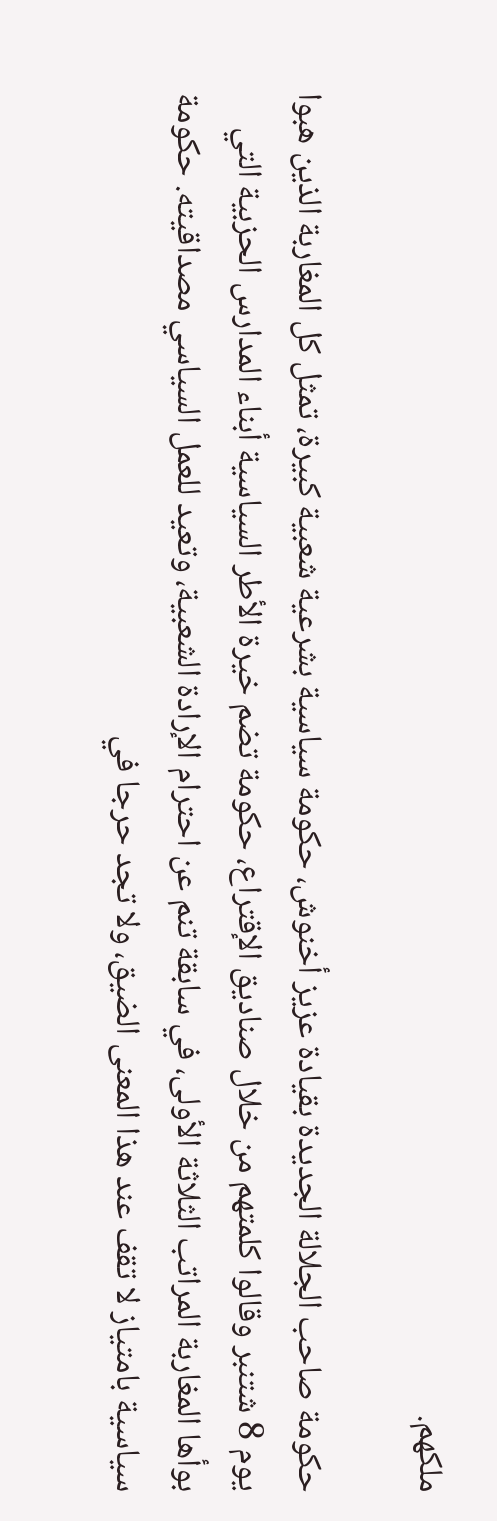ملكهم.

حكومة صاحب الجلالة الجديدة بقيادة عزيز أخنوش، حكومة سياسية بشرعية شعبية كبيرة، تمثل كل المغاربة الذين هبوا يوم 8 شتنبر وقالوا كلمتهم من خلال صناديق الإقتراع، حكومة تضم خيرة الأطر السياسية أبناء المدارس الحزبية التي بوأها المغاربة المراتب الثلاثة الأولى، في سابقة تنم عن احترام الإرادة الشعبية، وتعيد للعمل السياسي مصداقيته. حكومة سياسية بامتياز لا تقف عند هذا المعنى الضيق، ولا تجد حرجا في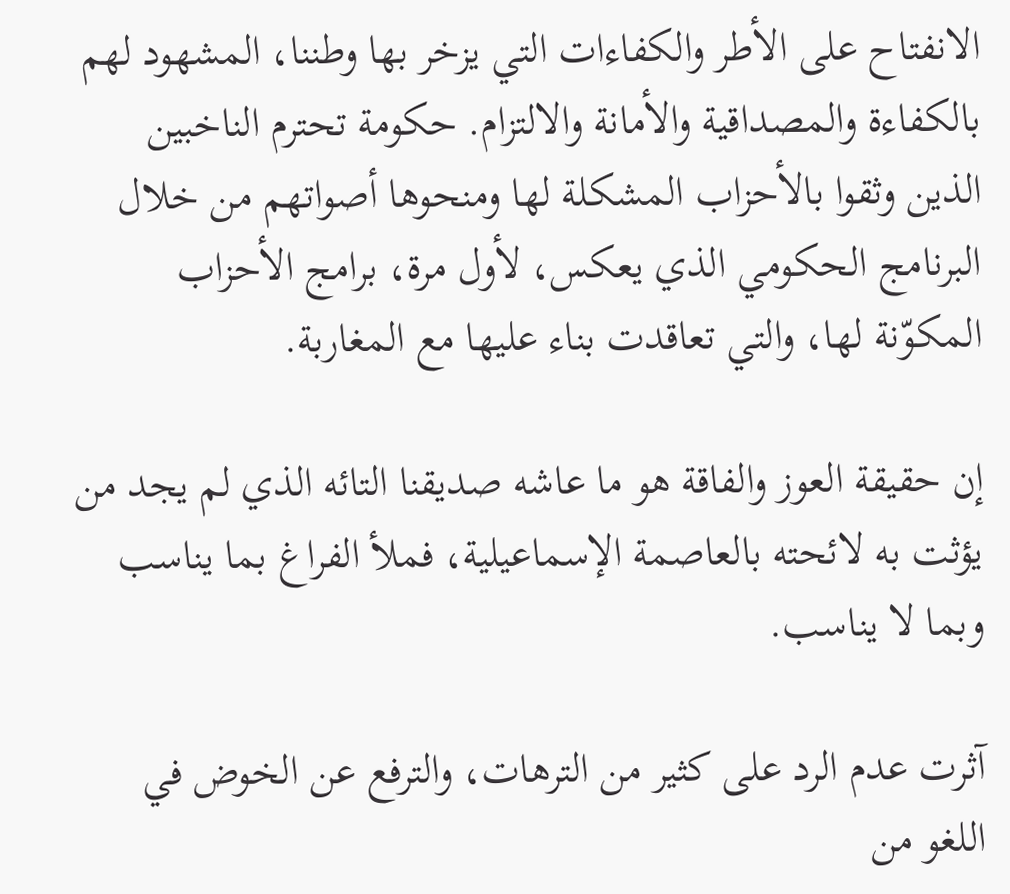الانفتاح على الأطر والكفاءات التي يزخر بها وطننا، المشهود لهم بالكفاءة والمصداقية والأمانة والالتزام. حكومة تحترم الناخبين الذين وثقوا بالأحزاب المشكلة لها ومنحوها أصواتهم من خلال البرنامج الحكومي الذي يعكس، لأول مرة، برامج الأحزاب المكوّنة لها، والتي تعاقدت بناء عليها مع المغاربة.

إن حقيقة العوز والفاقة هو ما عاشه صديقنا التائه الذي لم يجد من يؤثت به لائحته بالعاصمة الإسماعيلية، فملأ الفراغ بما يناسب وبما لا يناسب.

آثرت عدم الرد على كثير من الترهات، والترفع عن الخوض في اللغو من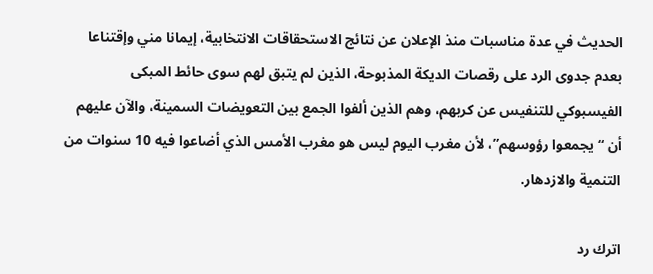الحديث في عدة مناسبات منذ الإعلان عن نتائج الاستحقاقات الانتخابية، إيمانا مني وإقتناعا بعدم جدوى الرد على رقصات الديكة المذبوحة، الذين لم يتبق لهم سوى حائط المبكى الفيسبوكي للتنفيس عن كربهم، وهم الذين ألفوا الجمع بين التعويضات السمينة، والآن عليهم أن “يجمعوا رؤوسهم”، لأن مغرب اليوم ليس هو مغرب الأمس الذي أضاعوا فيه 10 سنوات من التنمية والازدهار.

اترك رد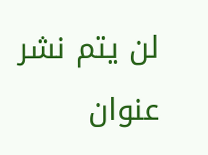لن يتم نشر عنوان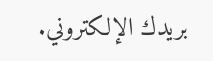بريدك الإلكتروني.